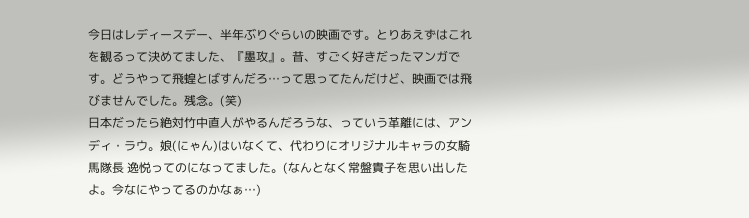今日はレディースデー、半年ぶりぐらいの映画です。とりあえずはこれを観るって決めてました、『墨攻』。昔、すごく好きだったマンガです。どうやって飛蝗とばすんだろ…って思ってたんだけど、映画では飛びませんでした。残念。(笑)
日本だったら絶対竹中直人がやるんだろうな、っていう革離には、アンディ・ラウ。娘(にゃん)はいなくて、代わりにオリジナルキャラの女騎馬隊長 逸悦ってのになってました。(なんとなく常盤貴子を思い出したよ。今なにやってるのかなぁ…)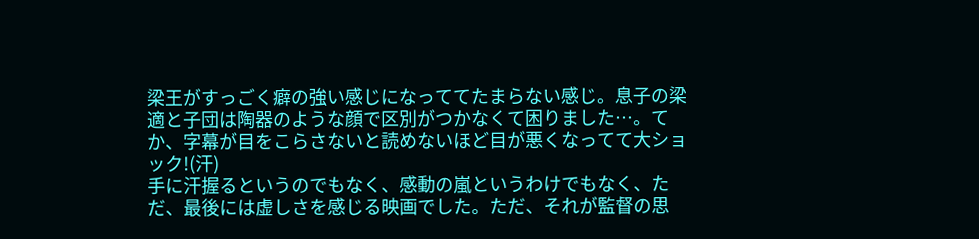梁王がすっごく癖の強い感じになっててたまらない感じ。息子の梁適と子団は陶器のような顔で区別がつかなくて困りました…。てか、字幕が目をこらさないと読めないほど目が悪くなってて大ショック!(汗)
手に汗握るというのでもなく、感動の嵐というわけでもなく、ただ、最後には虚しさを感じる映画でした。ただ、それが監督の思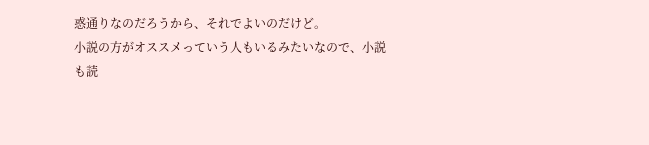惑通りなのだろうから、それでよいのだけど。
小説の方がオススメっていう人もいるみたいなので、小説も読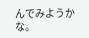んでみようかな。